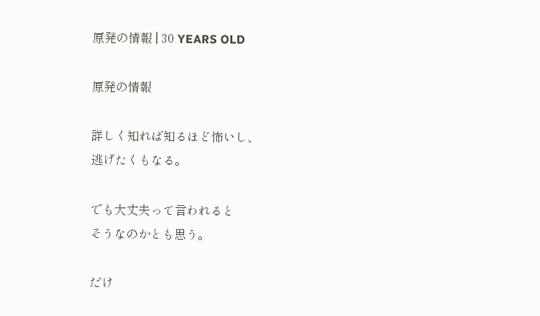原発の情報 | 30 YEARS OLD

原発の情報

詳しく知れば知るほど怖いし、
逃げたくもなる。

でも大丈夫って言われると
そうなのかとも思う。

だけ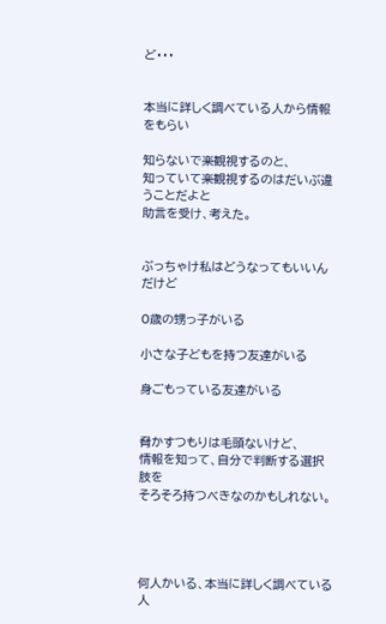ど・・・


本当に詳しく調べている人から情報をもらい

知らないで楽観視するのと、
知っていて楽観視するのはだいぶ違うことだよと
助言を受け、考えた。


ぶっちゃけ私はどうなってもいいんだけど

0歳の甥っ子がいる

小さな子どもを持つ友達がいる

身ごもっている友達がいる


脅かすつもりは毛頭ないけど、
情報を知って、自分で判断する選択肢を
そろそろ持つべきなのかもしれない。




何人かいる、本当に詳しく調べている人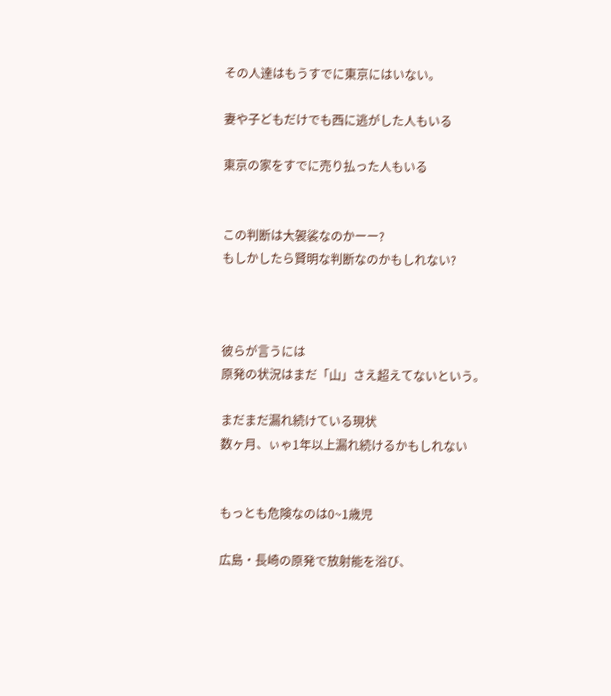その人達はもうすでに東京にはいない。

妻や子どもだけでも西に逃がした人もいる

東京の家をすでに売り払った人もいる


この判断は大袈裟なのかーー?
もしかしたら賢明な判断なのかもしれない?



彼らが言うには
原発の状況はまだ「山」さえ超えてないという。

まだまだ漏れ続けている現状
数ヶ月、ぃゃ1年以上漏れ続けるかもしれない


もっとも危険なのは0~1歳児

広島・長崎の原発で放射能を浴び、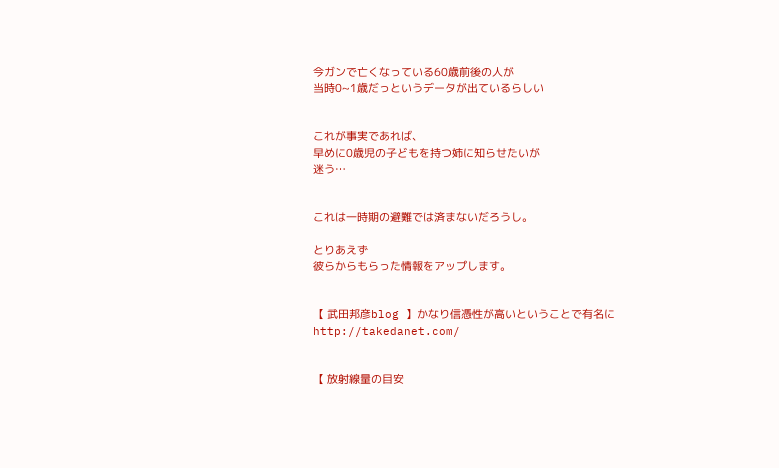今ガンで亡くなっている60歳前後の人が
当時0~1歳だっというデータが出ているらしい


これが事実であれば、
早めに0歳児の子どもを持つ姉に知らせたいが
迷う…


これは一時期の避難では済まないだろうし。

とりあえず
彼らからもらった情報をアップします。


【 武田邦彦blog 】かなり信憑性が高いということで有名に
http://takedanet.com/


【 放射線量の目安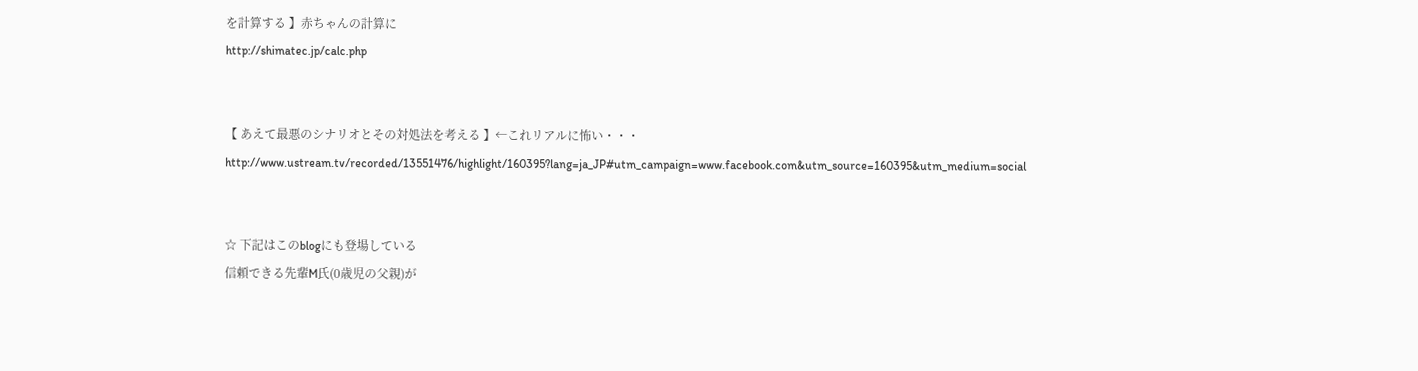を計算する 】赤ちゃんの計算に
http://shimatec.jp/calc.php


【 あえて最悪のシナリオとその対処法を考える 】←これリアルに怖い・・・
http://www.ustream.tv/recorded/13551476/highlight/160395?lang=ja_JP#utm_campaign=www.facebook.com&utm_source=160395&utm_medium=social


☆ 下記はこのblogにも登場している
信頼できる先輩M氏(0歳児の父親)が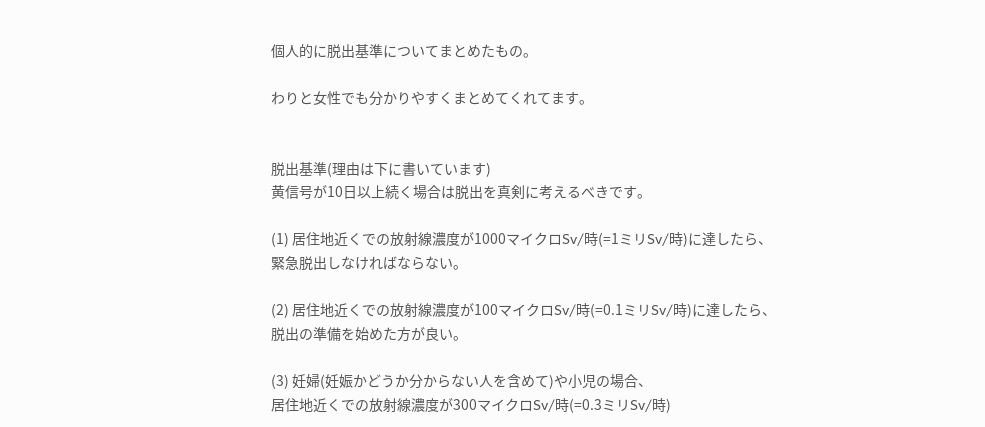個人的に脱出基準についてまとめたもの。

わりと女性でも分かりやすくまとめてくれてます。


脱出基準(理由は下に書いています)
黄信号が10日以上続く場合は脱出を真剣に考えるべきです。

(1) 居住地近くでの放射線濃度が1000マイクロSv/時(=1ミリSv/時)に達したら、
緊急脱出しなければならない。

(2) 居住地近くでの放射線濃度が100マイクロSv/時(=0.1ミリSv/時)に達したら、
脱出の準備を始めた方が良い。

(3) 妊婦(妊娠かどうか分からない人を含めて)や小児の場合、
居住地近くでの放射線濃度が300マイクロSv/時(=0.3ミリSv/時)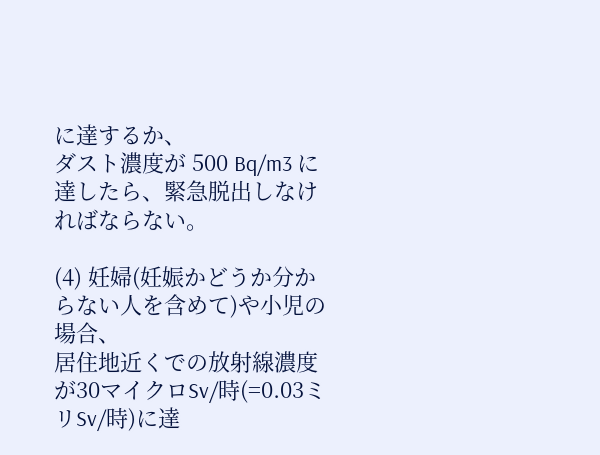に達するか、
ダスト濃度が 500 Bq/m3 に達したら、緊急脱出しなければならない。

(4) 妊婦(妊娠かどうか分からない人を含めて)や小児の場合、
居住地近くでの放射線濃度が30マイクロSv/時(=0.03ミリSv/時)に達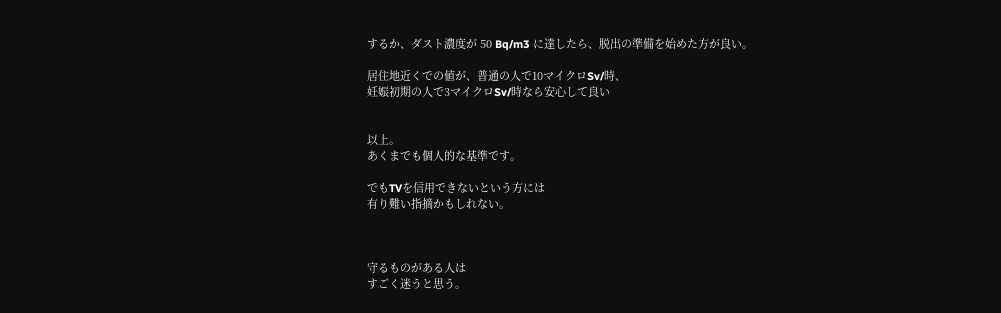するか、ダスト濃度が 50 Bq/m3 に達したら、脱出の準備を始めた方が良い。

居住地近くでの値が、普通の人で10マイクロSv/時、
妊娠初期の人で3マイクロSv/時なら安心して良い


以上。
あくまでも個人的な基準です。

でもTVを信用できないという方には
有り難い指摘かもしれない。



守るものがある人は
すごく迷うと思う。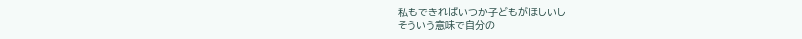私もできればいつか子どもがほしいし
そういう意味で自分の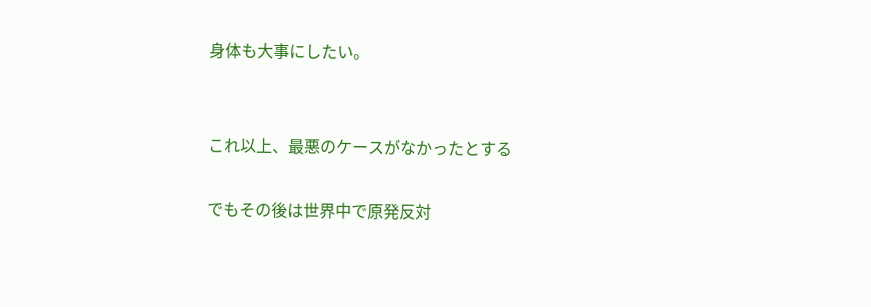身体も大事にしたい。


これ以上、最悪のケースがなかったとする

でもその後は世界中で原発反対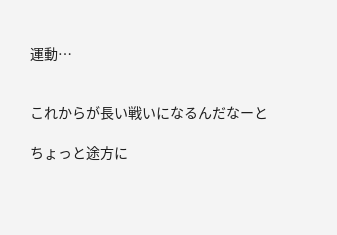運動…


これからが長い戦いになるんだなーと

ちょっと途方に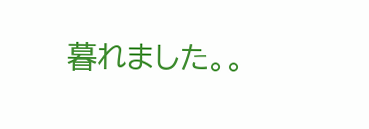暮れました。。